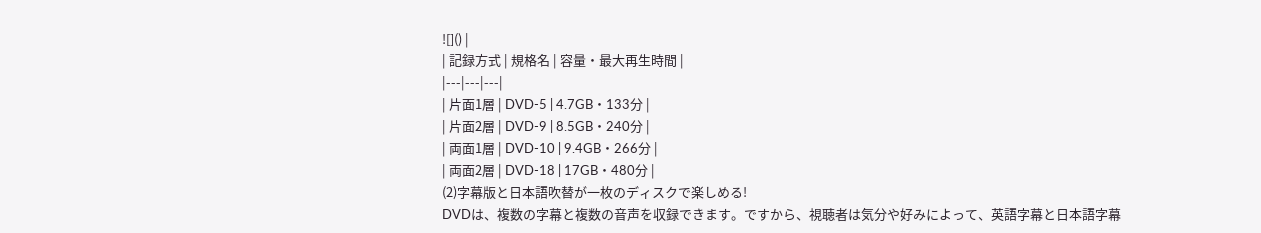![]() |
| 記録方式 | 規格名 | 容量・最大再生時間 |
|---|---|---|
| 片面1層 | DVD-5 | 4.7GB・133分 |
| 片面2層 | DVD-9 | 8.5GB・240分 |
| 両面1層 | DVD-10 | 9.4GB・266分 |
| 両面2層 | DVD-18 | 17GB・480分 |
(2)字幕版と日本語吹替が一枚のディスクで楽しめる!
DVDは、複数の字幕と複数の音声を収録できます。ですから、視聴者は気分や好みによって、英語字幕と日本語字幕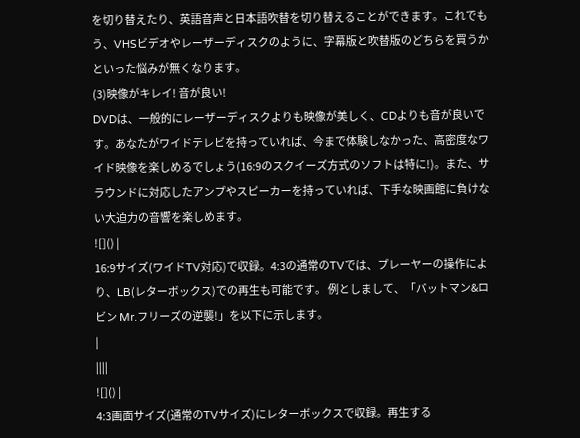を切り替えたり、英語音声と日本語吹替を切り替えることができます。これでもう、VHSビデオやレーザーディスクのように、字幕版と吹替版のどちらを買うかといった悩みが無くなります。
(3)映像がキレイ! 音が良い!
DVDは、一般的にレーザーディスクよりも映像が美しく、CDよりも音が良いです。あなたがワイドテレビを持っていれば、今まで体験しなかった、高密度なワイド映像を楽しめるでしょう(16:9のスクイーズ方式のソフトは特に!)。また、サラウンドに対応したアンプやスピーカーを持っていれば、下手な映画館に負けない大迫力の音響を楽しめます。
![]() |
16:9サイズ(ワイドTV対応)で収録。4:3の通常のTVでは、プレーヤーの操作により、LB(レターボックス)での再生も可能です。 例としまして、「バットマン&ロビン Mr.フリーズの逆襲!」を以下に示します。
|
||||
![]() |
4:3画面サイズ(通常のTVサイズ)にレターボックスで収録。再生する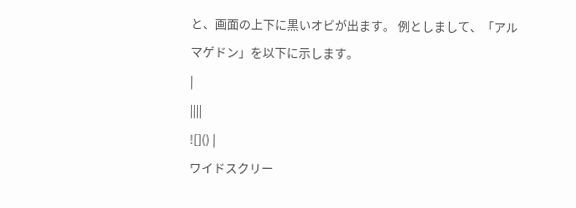と、画面の上下に黒いオビが出ます。 例としまして、「アルマゲドン」を以下に示します。
|
||||
![]() |
ワイドスクリー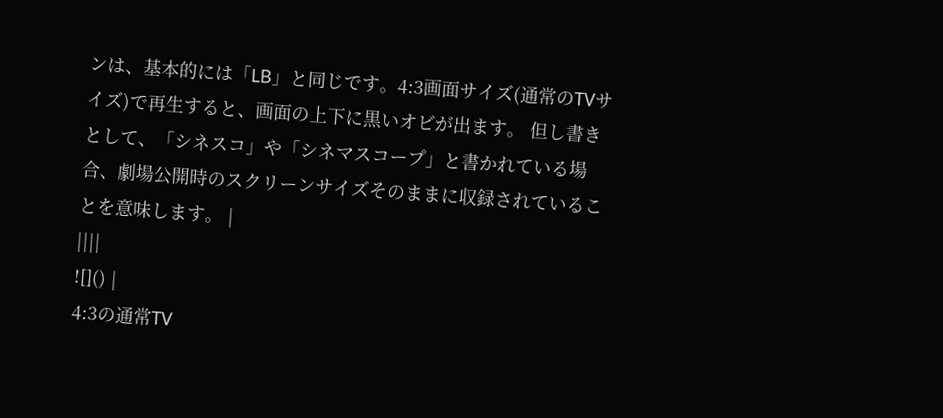ンは、基本的には「LB」と同じです。4:3画面サイズ(通常のTVサイズ)で再生すると、画面の上下に黒いオビが出ます。 但し書きとして、「シネスコ」や「シネマスコープ」と書かれている場合、劇場公開時のスクリーンサイズそのままに収録されていることを意味します。 |
||||
![]() |
4:3の通常TV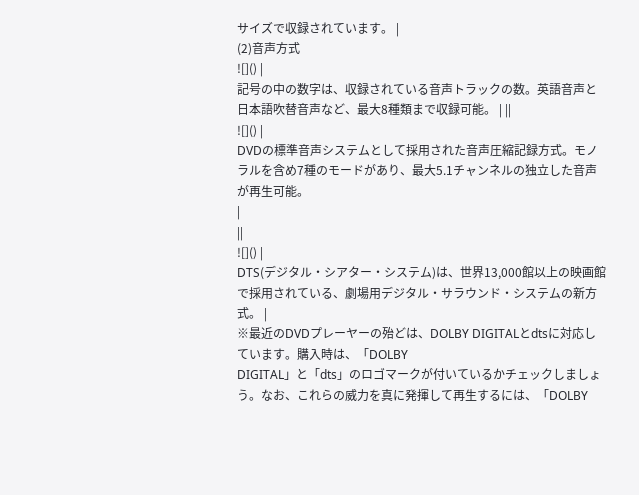サイズで収録されています。 |
(2)音声方式
![]() |
記号の中の数字は、収録されている音声トラックの数。英語音声と日本語吹替音声など、最大8種類まで収録可能。 | ||
![]() |
DVDの標準音声システムとして採用された音声圧縮記録方式。モノラルを含め7種のモードがあり、最大5.1チャンネルの独立した音声が再生可能。
|
||
![]() |
DTS(デジタル・シアター・システム)は、世界13,000館以上の映画館で採用されている、劇場用デジタル・サラウンド・システムの新方式。 |
※最近のDVDプレーヤーの殆どは、DOLBY DIGITALとdtsに対応しています。購入時は、「DOLBY
DIGITAL」と「dts」のロゴマークが付いているかチェックしましょう。なお、これらの威力を真に発揮して再生するには、「DOLBY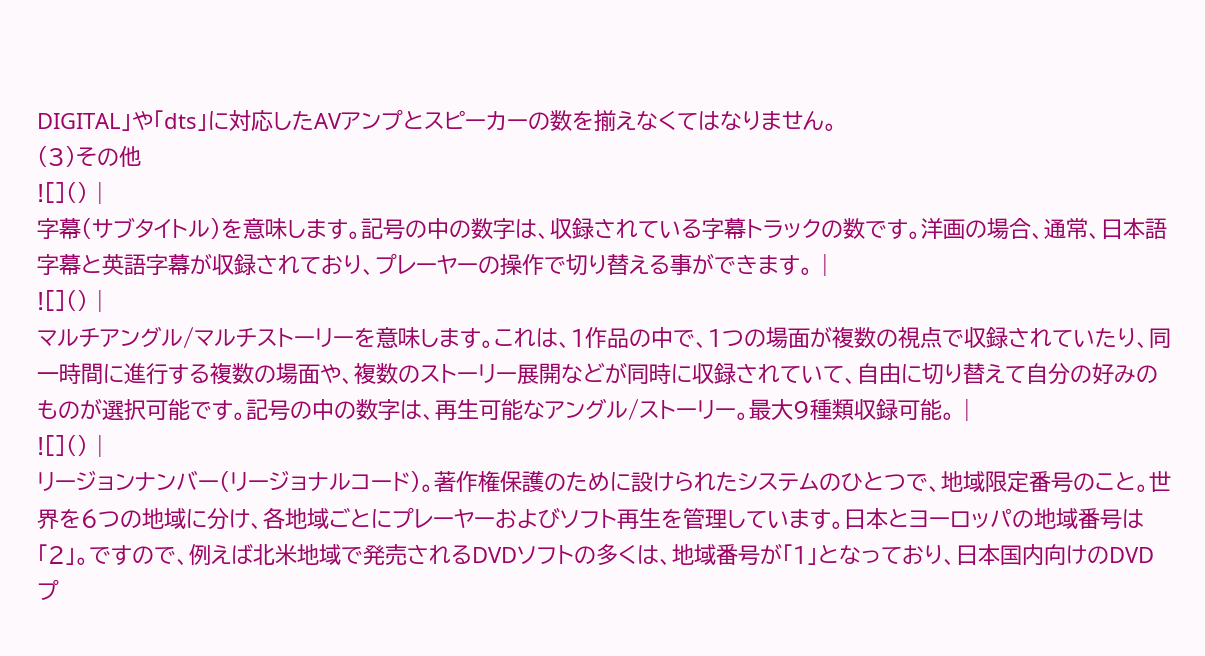DIGITAL」や「dts」に対応したAVアンプとスピーカーの数を揃えなくてはなりません。
(3)その他
![]() |
字幕(サブタイトル)を意味します。記号の中の数字は、収録されている字幕トラックの数です。洋画の場合、通常、日本語字幕と英語字幕が収録されており、プレーヤーの操作で切り替える事ができます。 |
![]() |
マルチアングル/マルチストーリーを意味します。これは、1作品の中で、1つの場面が複数の視点で収録されていたり、同一時間に進行する複数の場面や、複数のストーリー展開などが同時に収録されていて、自由に切り替えて自分の好みのものが選択可能です。記号の中の数字は、再生可能なアングル/ストーリー。最大9種類収録可能。 |
![]() |
リージョンナンバー(リージョナルコード)。著作権保護のために設けられたシステムのひとつで、地域限定番号のこと。世界を6つの地域に分け、各地域ごとにプレーヤーおよびソフト再生を管理しています。日本とヨーロッパの地域番号は「2」。ですので、例えば北米地域で発売されるDVDソフトの多くは、地域番号が「1」となっており、日本国内向けのDVDプ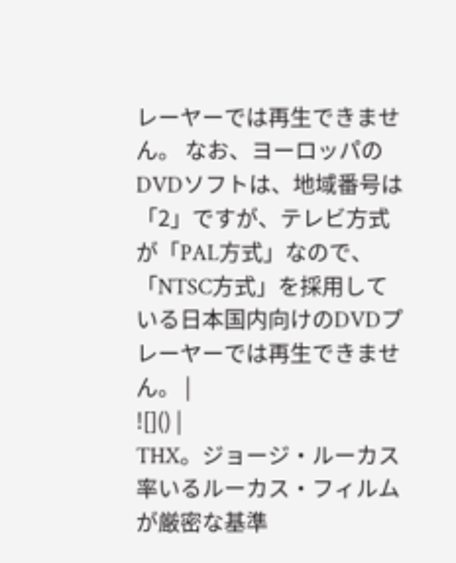レーヤーでは再生できません。 なお、ヨーロッパのDVDソフトは、地域番号は「2」ですが、テレビ方式が「PAL方式」なので、「NTSC方式」を採用している日本国内向けのDVDプレーヤーでは再生できません。 |
![]() |
THX。ジョージ・ルーカス率いるルーカス・フィルムが厳密な基準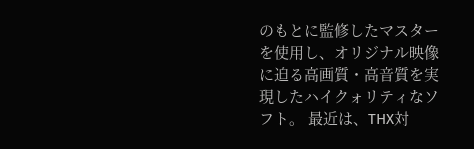のもとに監修したマスターを使用し、オリジナル映像に迫る高画質・高音質を実現したハイクォリティなソフト。 最近は、THX対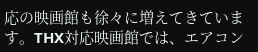応の映画館も徐々に増えてきています。THX対応映画館では、エアコン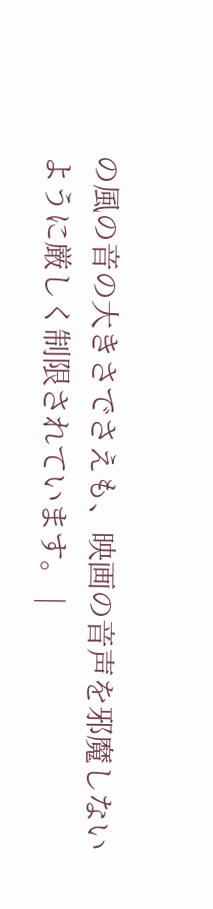の風の音の大きさでさえも、映画の音声を邪魔しないように厳しく制限されています。 |